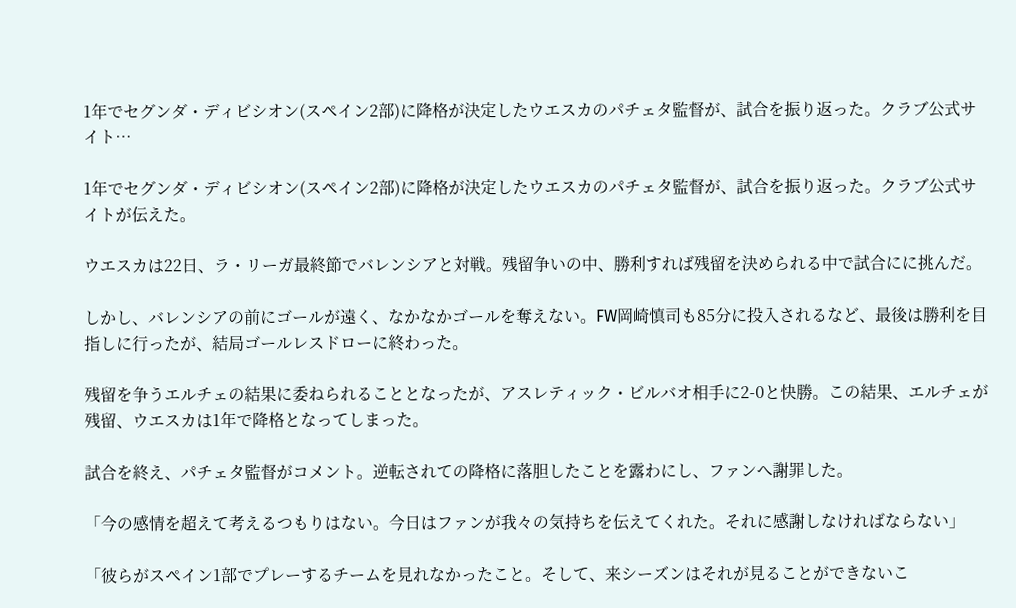1年でセグンダ・ディビシオン(スペイン2部)に降格が決定したウエスカのパチェタ監督が、試合を振り返った。クラブ公式サイト…

1年でセグンダ・ディビシオン(スペイン2部)に降格が決定したウエスカのパチェタ監督が、試合を振り返った。クラブ公式サイトが伝えた。

ウエスカは22日、ラ・リーガ最終節でバレンシアと対戦。残留争いの中、勝利すれば残留を決められる中で試合にに挑んだ。

しかし、バレンシアの前にゴールが遠く、なかなかゴールを奪えない。FW岡崎慎司も85分に投入されるなど、最後は勝利を目指しに行ったが、結局ゴールレスドローに終わった。

残留を争うエルチェの結果に委ねられることとなったが、アスレティック・ビルバオ相手に2-0と快勝。この結果、エルチェが残留、ウエスカは1年で降格となってしまった。

試合を終え、パチェタ監督がコメント。逆転されての降格に落胆したことを露わにし、ファンへ謝罪した。

「今の感情を超えて考えるつもりはない。今日はファンが我々の気持ちを伝えてくれた。それに感謝しなければならない」

「彼らがスペイン1部でプレーするチームを見れなかったこと。そして、来シーズンはそれが見ることができないこ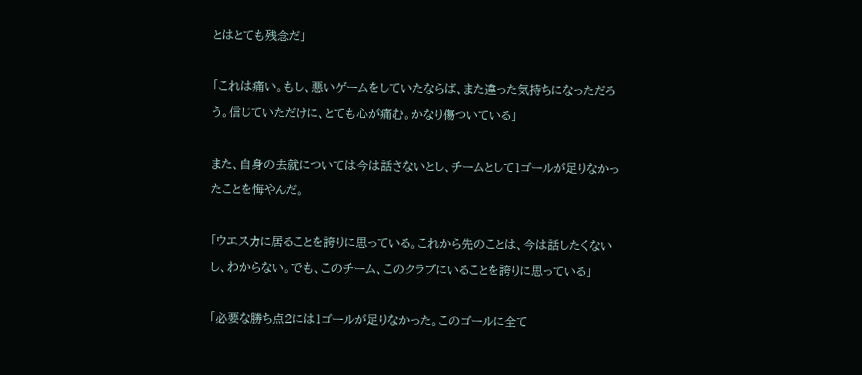とはとても残念だ」

「これは痛い。もし、悪いゲームをしていたならば、また違った気持ちになっただろう。信じていただけに、とても心が痛む。かなり傷ついている」

また、自身の去就については今は話さないとし、チームとして1ゴールが足りなかったことを悔やんだ。

「ウエスカに居ることを誇りに思っている。これから先のことは、今は話したくないし、わからない。でも、このチーム、このクラブにいることを誇りに思っている」

「必要な勝ち点2には1ゴールが足りなかった。このゴールに全て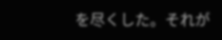を尽くした。それが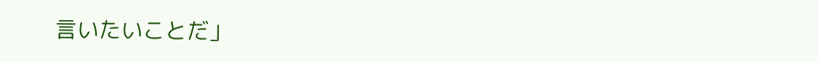言いたいことだ」